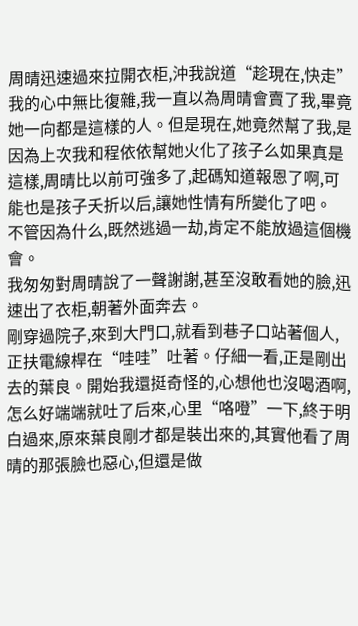周晴迅速過來拉開衣柜,沖我說道“趁現在,快走”
我的心中無比復雜,我一直以為周晴會賣了我,畢竟她一向都是這樣的人。但是現在,她竟然幫了我,是因為上次我和程依依幫她火化了孩子么如果真是這樣,周晴比以前可強多了,起碼知道報恩了啊,可能也是孩子夭折以后,讓她性情有所變化了吧。
不管因為什么,既然逃過一劫,肯定不能放過這個機會。
我匆匆對周晴說了一聲謝謝,甚至沒敢看她的臉,迅速出了衣柜,朝著外面奔去。
剛穿過院子,來到大門口,就看到巷子口站著個人,正扶電線桿在“哇哇”吐著。仔細一看,正是剛出去的葉良。開始我還挺奇怪的,心想他也沒喝酒啊,怎么好端端就吐了后來,心里“咯噔”一下,終于明白過來,原來葉良剛才都是裝出來的,其實他看了周晴的那張臉也惡心,但還是做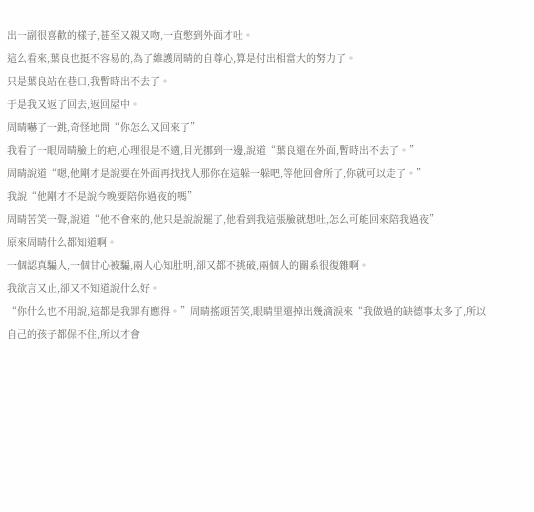出一副很喜歡的樣子,甚至又親又吻,一直憋到外面才吐。
這么看來,葉良也挺不容易的,為了維護周晴的自尊心,算是付出相當大的努力了。
只是葉良站在巷口,我暫時出不去了。
于是我又返了回去,返回屋中。
周晴嚇了一跳,奇怪地問“你怎么又回來了”
我看了一眼周晴臉上的疤,心理很是不適,目光挪到一邊,說道“葉良還在外面,暫時出不去了。”
周晴說道“嗯,他剛才是說要在外面再找找人那你在這躲一躲吧,等他回會所了,你就可以走了。”
我說“他剛才不是說今晚要陪你過夜的嗎”
周晴苦笑一聲,說道“他不會來的,他只是說說罷了,他看到我這張臉就想吐,怎么可能回來陪我過夜”
原來周晴什么都知道啊。
一個認真騙人,一個甘心被騙,兩人心知肚明,卻又都不挑破,兩個人的關系很復雜啊。
我欲言又止,卻又不知道說什么好。
“你什么也不用說,這都是我罪有應得。”周晴搖頭苦笑,眼睛里還掉出幾滴淚來“我做過的缺德事太多了,所以自己的孩子都保不住,所以才會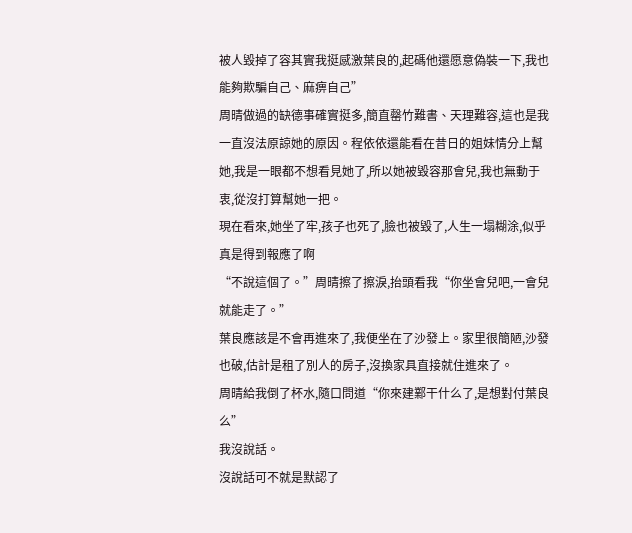被人毀掉了容其實我挺感激葉良的,起碼他還愿意偽裝一下,我也能夠欺騙自己、麻痹自己”
周晴做過的缺德事確實挺多,簡直罄竹難書、天理難容,這也是我一直沒法原諒她的原因。程依依還能看在昔日的姐妹情分上幫她,我是一眼都不想看見她了,所以她被毀容那會兒,我也無動于衷,從沒打算幫她一把。
現在看來,她坐了牢,孩子也死了,臉也被毀了,人生一塌糊涂,似乎真是得到報應了啊
“不說這個了。”周晴擦了擦淚,抬頭看我“你坐會兒吧,一會兒就能走了。”
葉良應該是不會再進來了,我便坐在了沙發上。家里很簡陋,沙發也破,估計是租了別人的房子,沒換家具直接就住進來了。
周晴給我倒了杯水,隨口問道“你來建鄴干什么了,是想對付葉良么”
我沒說話。
沒說話可不就是默認了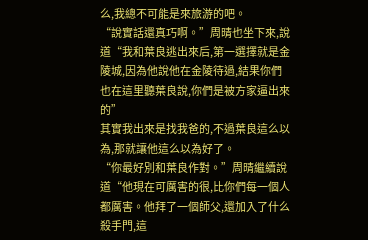么,我總不可能是來旅游的吧。
“說實話還真巧啊。”周晴也坐下來,說道“我和葉良逃出來后,第一選擇就是金陵城,因為他說他在金陵待過,結果你們也在這里聽葉良說,你們是被方家逼出來的”
其實我出來是找我爸的,不過葉良這么以為,那就讓他這么以為好了。
“你最好別和葉良作對。”周晴繼續說道“他現在可厲害的很,比你們每一個人都厲害。他拜了一個師父,還加入了什么殺手門,這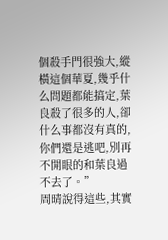個殺手門很強大,縱橫這個華夏,幾乎什么問題都能搞定,葉良殺了很多的人,卻什么事都沒有真的,你們還是逃吧,別再不開眼的和葉良過不去了。”
周晴說得這些,其實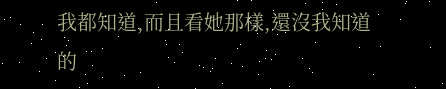我都知道,而且看她那樣,還沒我知道的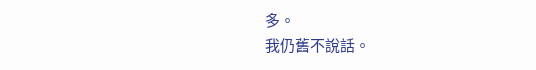多。
我仍舊不說話。